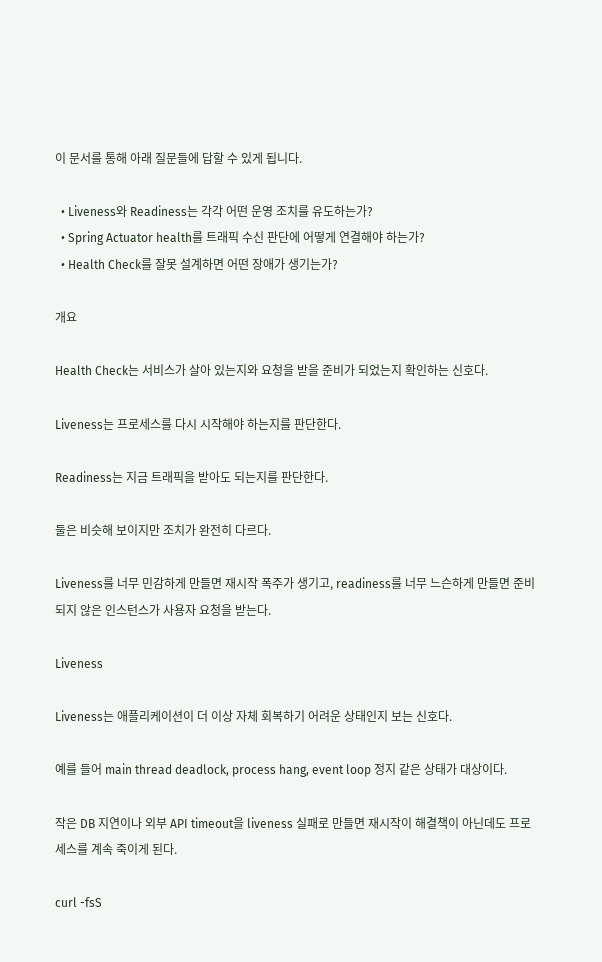이 문서를 통해 아래 질문들에 답할 수 있게 됩니다.

  • Liveness와 Readiness는 각각 어떤 운영 조치를 유도하는가?
  • Spring Actuator health를 트래픽 수신 판단에 어떻게 연결해야 하는가?
  • Health Check를 잘못 설계하면 어떤 장애가 생기는가?

개요

Health Check는 서비스가 살아 있는지와 요청을 받을 준비가 되었는지 확인하는 신호다.

Liveness는 프로세스를 다시 시작해야 하는지를 판단한다.

Readiness는 지금 트래픽을 받아도 되는지를 판단한다.

둘은 비슷해 보이지만 조치가 완전히 다르다.

Liveness를 너무 민감하게 만들면 재시작 폭주가 생기고, readiness를 너무 느슨하게 만들면 준비되지 않은 인스턴스가 사용자 요청을 받는다.

Liveness

Liveness는 애플리케이션이 더 이상 자체 회복하기 어려운 상태인지 보는 신호다.

예를 들어 main thread deadlock, process hang, event loop 정지 같은 상태가 대상이다.

작은 DB 지연이나 외부 API timeout을 liveness 실패로 만들면 재시작이 해결책이 아닌데도 프로세스를 계속 죽이게 된다.

curl -fsS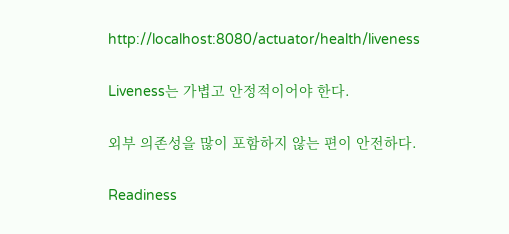http://localhost:8080/actuator/health/liveness

Liveness는 가볍고 안정적이어야 한다.

외부 의존성을 많이 포함하지 않는 편이 안전하다.

Readiness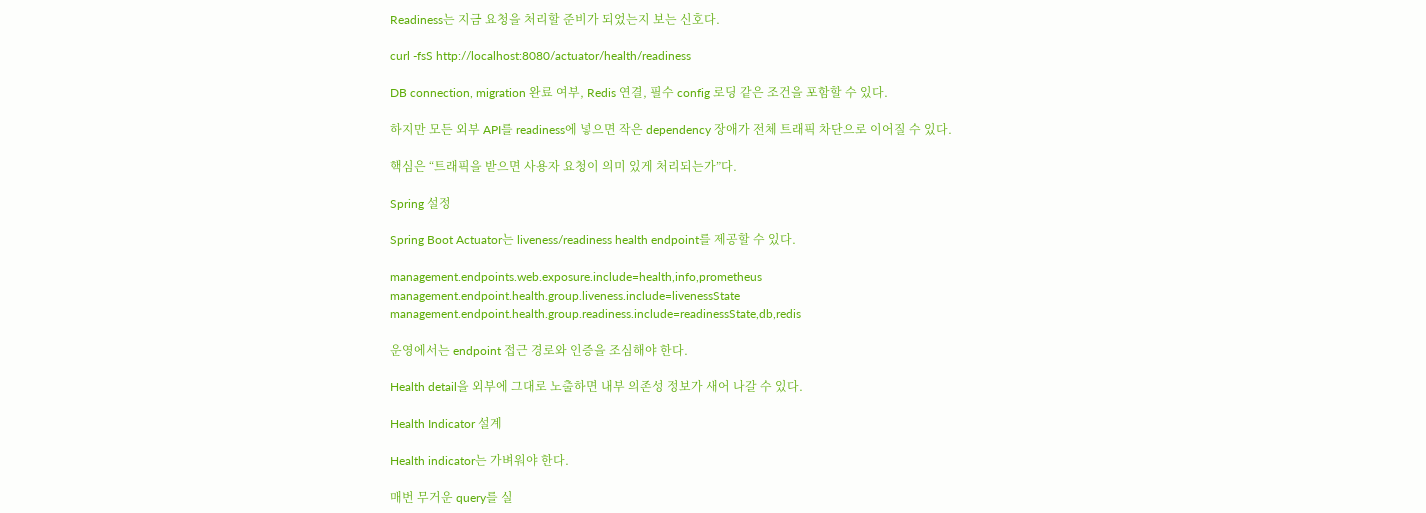Readiness는 지금 요청을 처리할 준비가 되었는지 보는 신호다.

curl -fsS http://localhost:8080/actuator/health/readiness

DB connection, migration 완료 여부, Redis 연결, 필수 config 로딩 같은 조건을 포함할 수 있다.

하지만 모든 외부 API를 readiness에 넣으면 작은 dependency 장애가 전체 트래픽 차단으로 이어질 수 있다.

핵심은 “트래픽을 받으면 사용자 요청이 의미 있게 처리되는가”다.

Spring 설정

Spring Boot Actuator는 liveness/readiness health endpoint를 제공할 수 있다.

management.endpoints.web.exposure.include=health,info,prometheus
management.endpoint.health.group.liveness.include=livenessState
management.endpoint.health.group.readiness.include=readinessState,db,redis

운영에서는 endpoint 접근 경로와 인증을 조심해야 한다.

Health detail을 외부에 그대로 노출하면 내부 의존성 정보가 새어 나갈 수 있다.

Health Indicator 설계

Health indicator는 가벼워야 한다.

매번 무거운 query를 실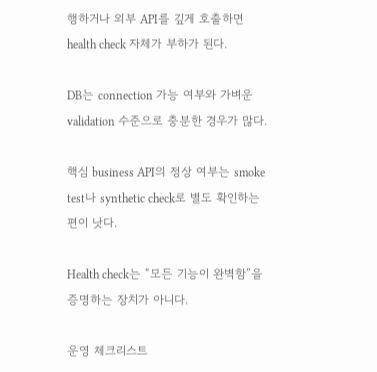행하거나 외부 API를 깊게 호출하면 health check 자체가 부하가 된다.

DB는 connection 가능 여부와 가벼운 validation 수준으로 충분한 경우가 많다.

핵심 business API의 정상 여부는 smoke test나 synthetic check로 별도 확인하는 편이 낫다.

Health check는 “모든 기능이 완벽함”을 증명하는 장치가 아니다.

운영 체크리스트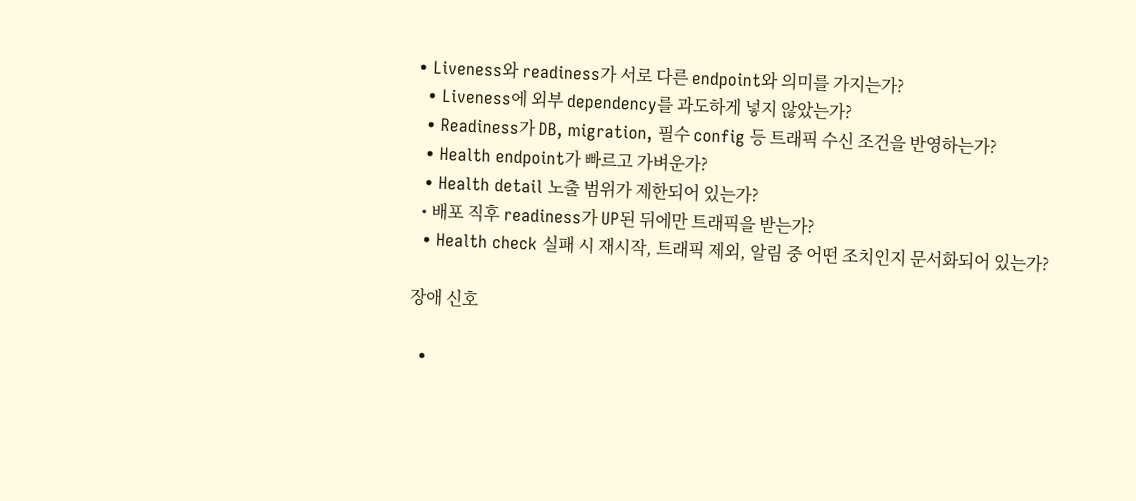• Liveness와 readiness가 서로 다른 endpoint와 의미를 가지는가?
  • Liveness에 외부 dependency를 과도하게 넣지 않았는가?
  • Readiness가 DB, migration, 필수 config 등 트래픽 수신 조건을 반영하는가?
  • Health endpoint가 빠르고 가벼운가?
  • Health detail 노출 범위가 제한되어 있는가?
  • 배포 직후 readiness가 UP된 뒤에만 트래픽을 받는가?
  • Health check 실패 시 재시작, 트래픽 제외, 알림 중 어떤 조치인지 문서화되어 있는가?

장애 신호

  •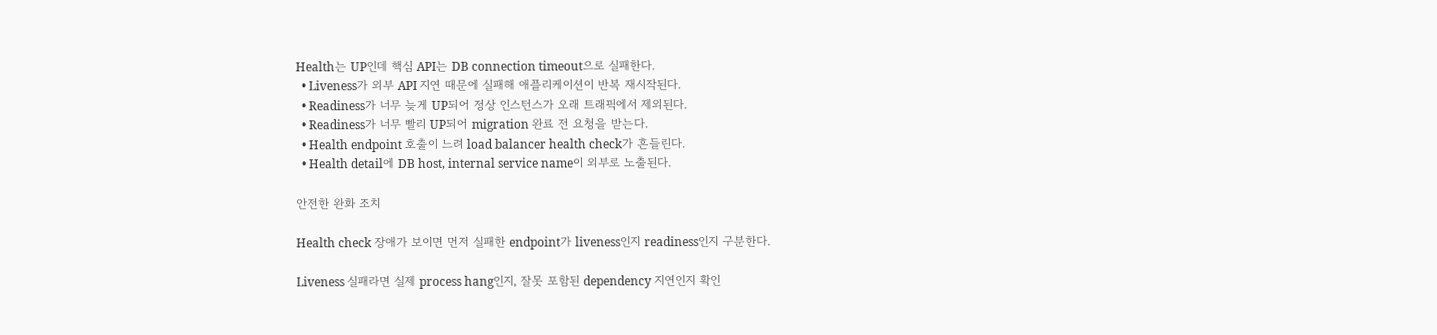Health는 UP인데 핵심 API는 DB connection timeout으로 실패한다.
  • Liveness가 외부 API 지연 때문에 실패해 애플리케이션이 반복 재시작된다.
  • Readiness가 너무 늦게 UP되어 정상 인스턴스가 오래 트래픽에서 제외된다.
  • Readiness가 너무 빨리 UP되어 migration 완료 전 요청을 받는다.
  • Health endpoint 호출이 느려 load balancer health check가 흔들린다.
  • Health detail에 DB host, internal service name이 외부로 노출된다.

안전한 완화 조치

Health check 장애가 보이면 먼저 실패한 endpoint가 liveness인지 readiness인지 구분한다.

Liveness 실패라면 실제 process hang인지, 잘못 포함된 dependency 지연인지 확인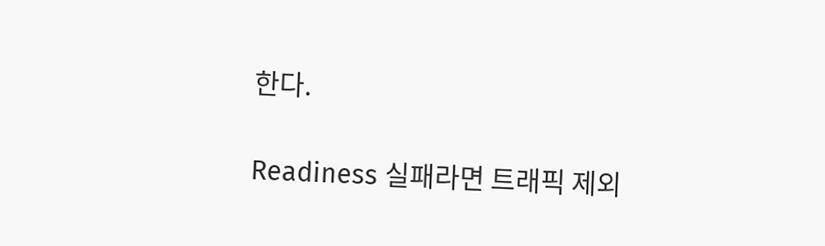한다.

Readiness 실패라면 트래픽 제외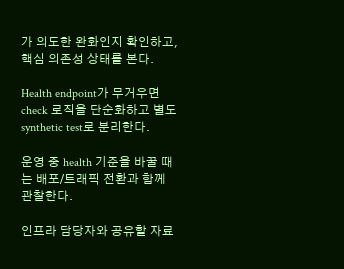가 의도한 완화인지 확인하고, 핵심 의존성 상태를 본다.

Health endpoint가 무거우면 check 로직을 단순화하고 별도 synthetic test로 분리한다.

운영 중 health 기준을 바꿀 때는 배포/트래픽 전환과 함께 관찰한다.

인프라 담당자와 공유할 자료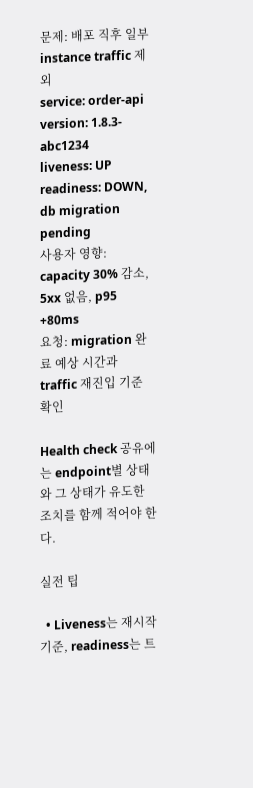문제: 배포 직후 일부 instance traffic 제외
service: order-api
version: 1.8.3-abc1234
liveness: UP
readiness: DOWN, db migration pending
사용자 영향: capacity 30% 감소, 5xx 없음, p95 +80ms
요청: migration 완료 예상 시간과 traffic 재진입 기준 확인

Health check 공유에는 endpoint별 상태와 그 상태가 유도한 조치를 함께 적어야 한다.

실전 팁

  • Liveness는 재시작 기준, readiness는 트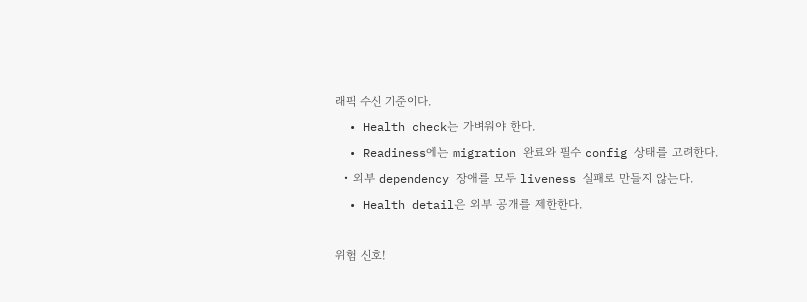래픽 수신 기준이다.
  • Health check는 가벼워야 한다.
  • Readiness에는 migration 완료와 필수 config 상태를 고려한다.
  • 외부 dependency 장애를 모두 liveness 실패로 만들지 않는다.
  • Health detail은 외부 공개를 제한한다.

위험 신호!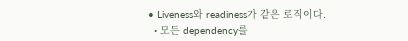• Liveness와 readiness가 같은 로직이다.
  • 모든 dependency를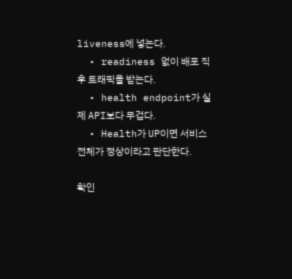liveness에 넣는다.
  • readiness 없이 배포 직후 트래픽을 받는다.
  • health endpoint가 실제 API보다 무겁다.
  • Health가 UP이면 서비스 전체가 정상이라고 판단한다.

확인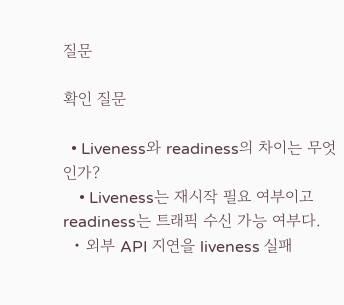질문

확인 질문

  • Liveness와 readiness의 차이는 무엇인가?
    • Liveness는 재시작 필요 여부이고 readiness는 트래픽 수신 가능 여부다.
  • 외부 API 지연을 liveness 실패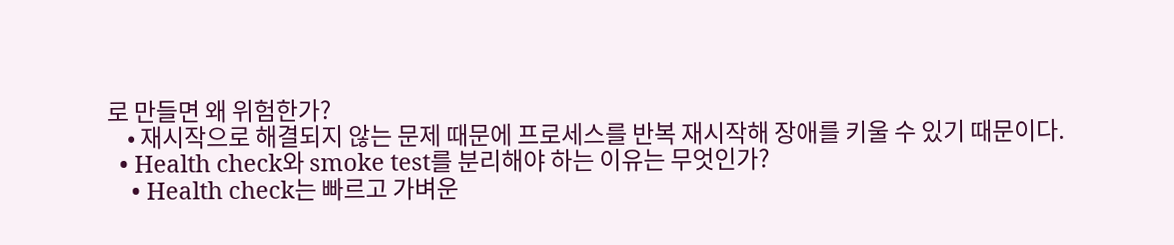로 만들면 왜 위험한가?
    • 재시작으로 해결되지 않는 문제 때문에 프로세스를 반복 재시작해 장애를 키울 수 있기 때문이다.
  • Health check와 smoke test를 분리해야 하는 이유는 무엇인가?
    • Health check는 빠르고 가벼운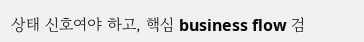상태 신호여야 하고, 핵심 business flow 검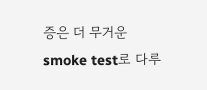증은 더 무거운 smoke test로 다루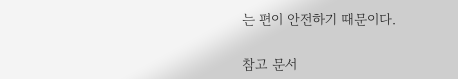는 편이 안전하기 때문이다.

참고 문서